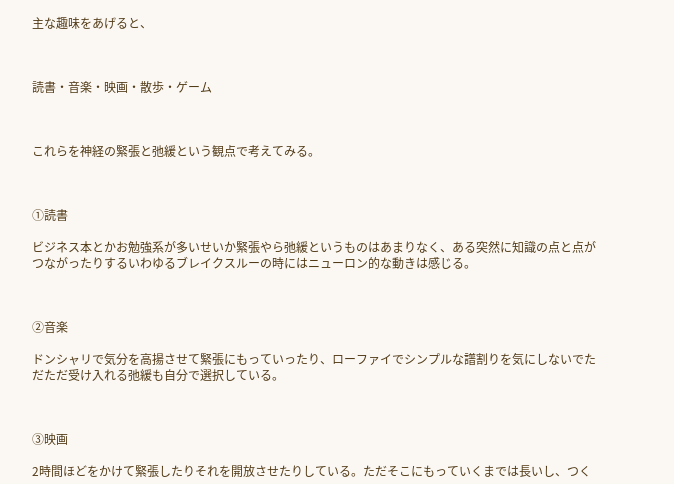主な趣味をあげると、



読書・音楽・映画・散歩・ゲーム



これらを神経の緊張と弛緩という観点で考えてみる。



①読書

ビジネス本とかお勉強系が多いせいか緊張やら弛緩というものはあまりなく、ある突然に知識の点と点がつながったりするいわゆるブレイクスルーの時にはニューロン的な動きは感じる。



②音楽

ドンシャリで気分を高揚させて緊張にもっていったり、ローファイでシンプルな譜割りを気にしないでただただ受け入れる弛緩も自分で選択している。



③映画

2時間ほどをかけて緊張したりそれを開放させたりしている。ただそこにもっていくまでは長いし、つく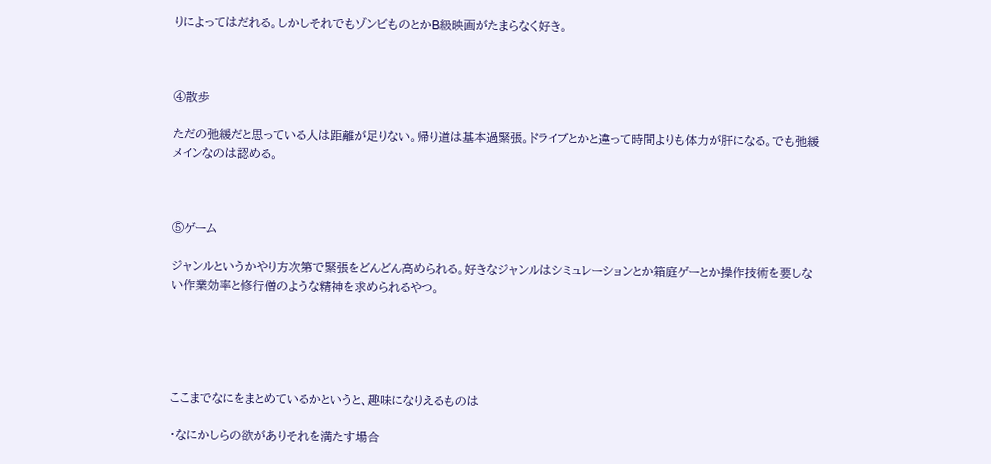りによってはだれる。しかしそれでもゾンビものとかB級映画がたまらなく好き。



④散歩

ただの弛緩だと思っている人は距離が足りない。帰り道は基本過緊張。ドライブとかと違って時間よりも体力が肝になる。でも弛緩メインなのは認める。



⑤ゲーム

ジャンルというかやり方次第で緊張をどんどん高められる。好きなジャンルはシミュレーションとか箱庭ゲーとか操作技術を要しない作業効率と修行僧のような精神を求められるやつ。





ここまでなにをまとめているかというと、趣味になりえるものは

・なにかしらの欲がありそれを満たす場合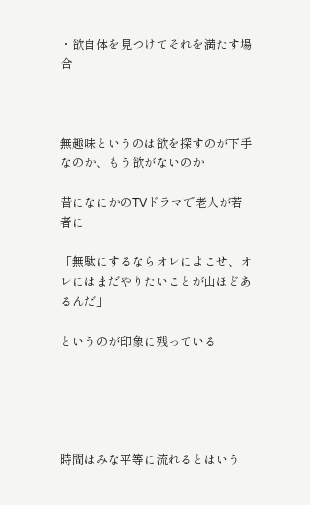・欲自体を見つけてそれを満たす場合



無趣味というのは欲を探すのが下手なのか、もう欲がないのか

昔になにかのTVドラマで老人が若者に

「無駄にするならオレによこせ、オレにはまだやりたいことが山ほどあるんだ」

というのが印象に残っている





時間はみな平等に流れるとはいう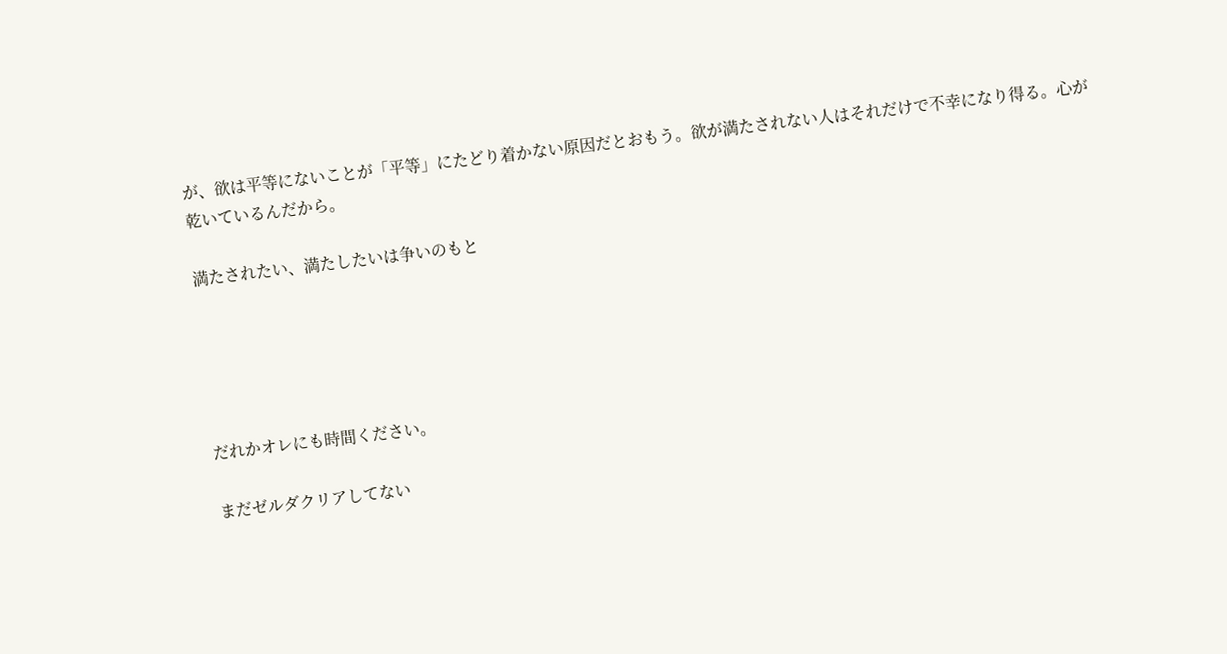が、欲は平等にないことが「平等」にたどり着かない原因だとおもう。欲が満たされない人はそれだけで不幸になり得る。心が乾いているんだから。

満たされたい、満たしたいは争いのもと





だれかオレにも時間ください。

まだゼルダクリアしてない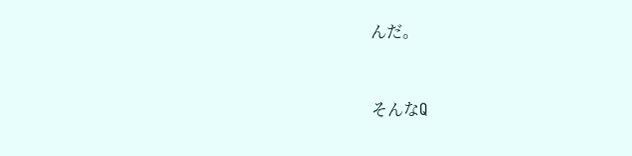んだ。



そんなQ